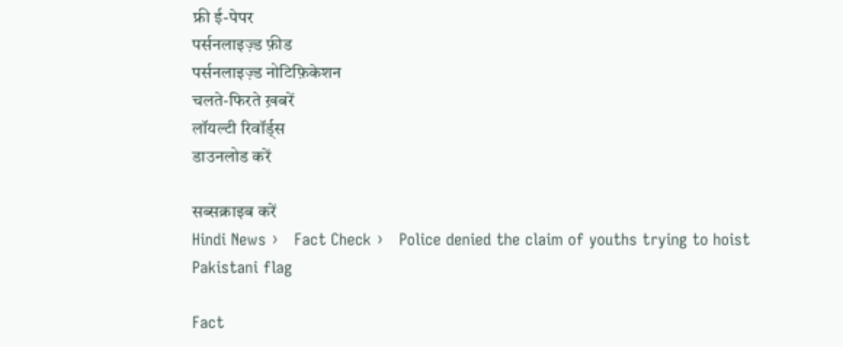फ्री ई-पेपर
पर्सनलाइज़्ड फ़ीड
पर्सनलाइज़्ड नोटिफ़िकेशन
चलते-फिरते ख़बरें
लॉयल्टी रिवॉर्ड्स
डाउनलोड करें

सब्सक्राइब करें
Hindi News ›   Fact Check ›   Police denied the claim of youths trying to hoist Pakistani flag

Fact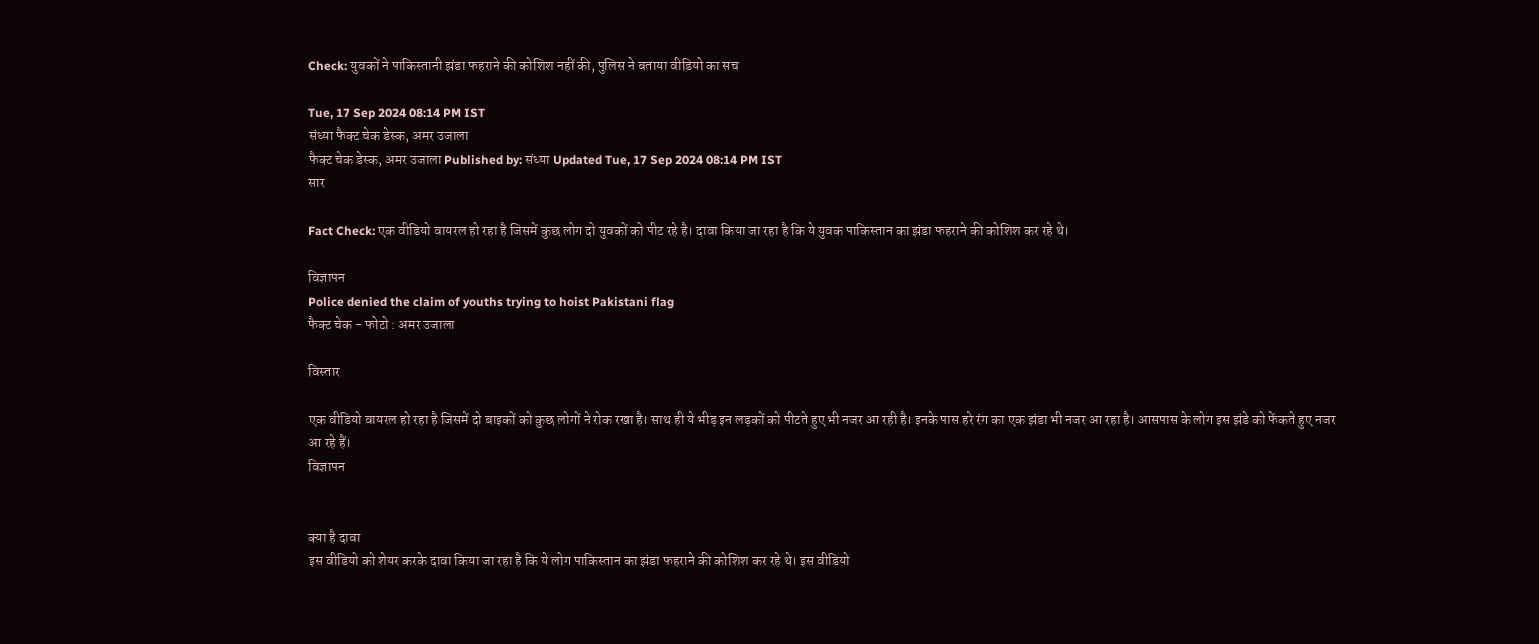Check: युवकों ने पाकिस्तानी झंडा फहराने की कोशिश नहीं की, पुलिस ने बताया वीडियो का सच

Tue, 17 Sep 2024 08:14 PM IST
संध्या फैक्ट चेक डेस्क, अमर उजाला
फैक्ट चेक डेस्क, अमर उजाला Published by: संध्या Updated Tue, 17 Sep 2024 08:14 PM IST
सार

Fact Check: एक वीडियो वायरल हो रहा है जिसमें कुछ लोग दो युवकों को पीट रहे है। दावा किया जा रहा है कि ये युवक पाकिस्तान का झंडा फहराने की कोशिश कर रहे थे।

विज्ञापन
Police denied the claim of youths trying to hoist Pakistani flag
फैक्ट चेक - फोटो : अमर उजाला

विस्तार

एक वीडियो वायरल हो रहा है जिसमें दो बाइकों को कुछ लोगों ने रोक रखा है। साथ ही ये भीड़ इन लड़कों को पीटते हुए भी नजर आ रही है। इनके पास हरे रंग का एक झंडा भी नजर आ रहा है। आसपास के लोग इस झंडे को फेंकते हुए नजर आ रहे हैं।
विज्ञापन


क्या है दावा
इस वीडियो को शेयर करके दावा किया जा रहा है कि ये लोग पाकिस्तान का झंडा फहराने की कोशिश कर रहे थे। इस वीडियो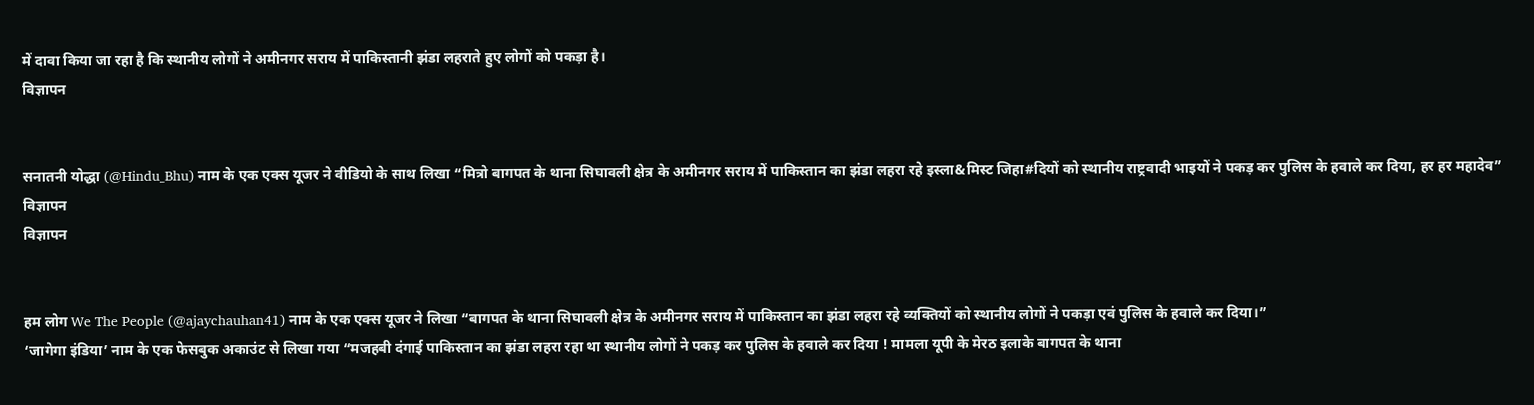में दावा किया जा रहा है कि स्थानीय लोगों ने अमीनगर सराय में पाकिस्तानी झंडा लहराते हुए लोगों को पकड़ा है।
विज्ञापन


सनातनी योद्धा (@Hindu_Bhu) नाम के एक एक्स यूजर ने वीडियो के साथ लिखा “मित्रो बागपत के थाना सिघावली क्षेत्र के अमीनगर सराय में पाकिस्तान का झंडा लहरा रहे इस्ला&मिस्ट जिहा#दियों को स्थानीय राष्ट्रवादी भाइयों ने पकड़ कर पुलिस के हवाले कर दिया, हर हर महादेव”
विज्ञापन
विज्ञापन


हम लोग We The People (@ajaychauhan41) नाम के एक एक्स यूजर ने लिखा “बागपत के थाना सिघावली क्षेत्र के अमीनगर सराय में पाकिस्तान का झंडा लहरा रहे व्यक्तियों को स्थानीय लोगों ने पकड़ा एवं पुलिस के हवाले कर दिया।”
‘जागेगा इंडिया’ नाम के एक फेसबुक अकाउंट से लिखा गया “मजहबी दंगाई पाकिस्तान का झंडा लहरा रहा था स्थानीय लोगों ने पकड़ कर पुलिस के हवाले कर दिया ! मामला यूपी के मेरठ इलाके बागपत के थाना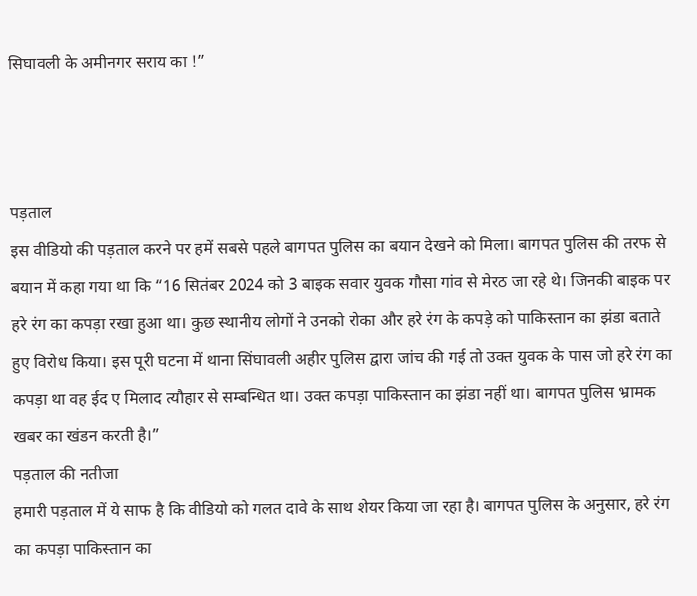सिघावली के अमीनगर सराय का !”



पड़ताल
इस वीडियो की पड़ताल करने पर हमें सबसे पहले बागपत पुलिस का बयान देखने को मिला। बागपत पुलिस की तरफ से बयान में कहा गया था कि “16 सितंबर 2024 को 3 बाइक सवार युवक गौसा गांव से मेरठ जा रहे थे। जिनकी बाइक पर हरे रंग का कपड़ा रखा हुआ था। कुछ स्थानीय लोगों ने उनको रोका और हरे रंग के कपड़े को पाकिस्तान का झंडा बताते हुए विरोध किया। इस पूरी घटना में थाना सिंघावली अहीर पुलिस द्वारा जांच की गई तो उक्त युवक के पास जो हरे रंग का कपड़ा था वह ईद ए मिलाद त्यौहार से सम्बन्धित था। उक्त कपड़ा पाकिस्तान का झंडा नहीं था। बागपत पुलिस भ्रामक खबर का खंडन करती है।”
पड़ताल की नतीजा
हमारी पड़ताल में ये साफ है कि वीडियो को गलत दावे के साथ शेयर किया जा रहा है। बागपत पुलिस के अनुसार, हरे रंग का कपड़ा पाकिस्तान का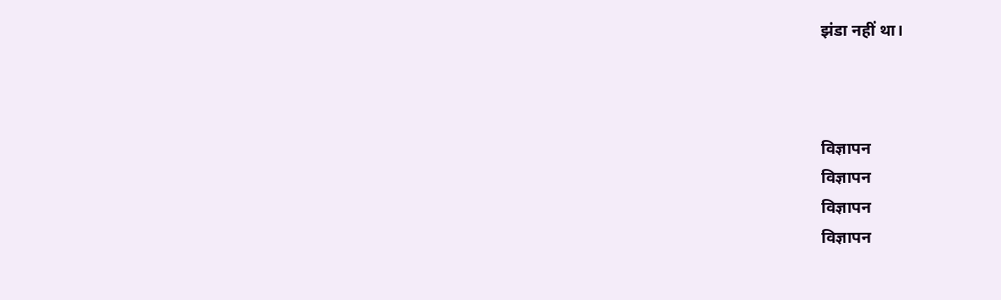झंडा नहीं था।



विज्ञापन
विज्ञापन
विज्ञापन
विज्ञापन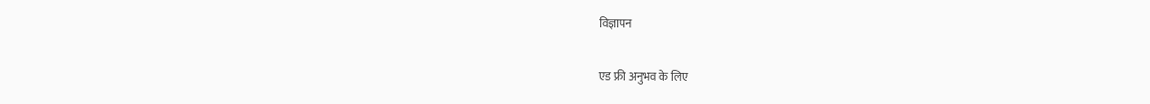विज्ञापन

एड फ्री अनुभव के लिए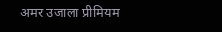अमर उजाला प्रीमियम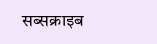सब्सक्राइब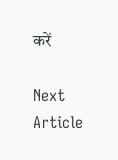करें

Next Article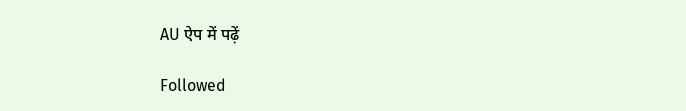AU ऐप में पढ़ें

Followed